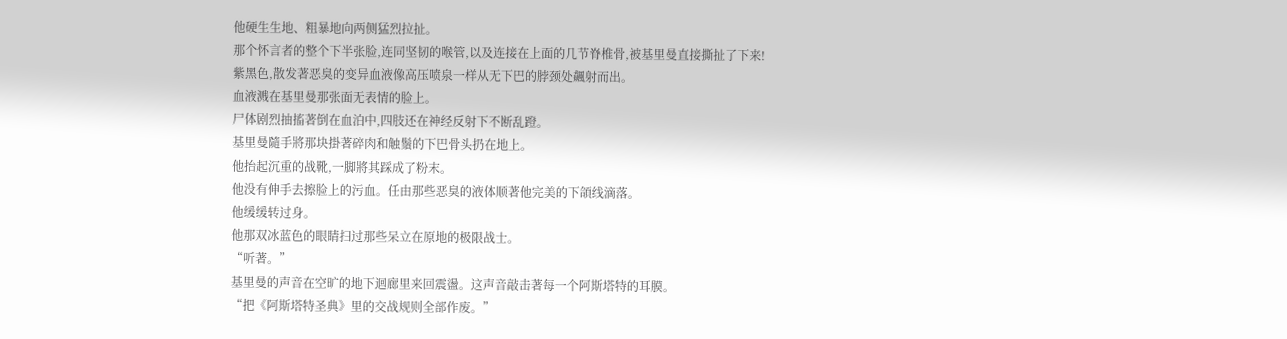他硬生生地、粗暴地向两侧猛烈拉扯。
那个怀言者的整个下半张脸,连同坚韧的喉管,以及连接在上面的几节脊椎骨,被基里曼直接撕扯了下来!
紫黑色,散发著恶臭的变异血液像高压喷泉一样从无下巴的脖颈处飆射而出。
血液溅在基里曼那张面无表情的脸上。
尸体剧烈抽搐著倒在血泊中,四肢还在神经反射下不断乱蹬。
基里曼隨手將那块掛著碎肉和触鬚的下巴骨头扔在地上。
他抬起沉重的战靴,一脚將其踩成了粉末。
他没有伸手去擦脸上的污血。任由那些恶臭的液体顺著他完美的下頜线滴落。
他缓缓转过身。
他那双冰蓝色的眼睛扫过那些呆立在原地的极限战士。
“听著。”
基里曼的声音在空旷的地下迴廊里来回震盪。这声音敲击著每一个阿斯塔特的耳膜。
“把《阿斯塔特圣典》里的交战规则全部作废。”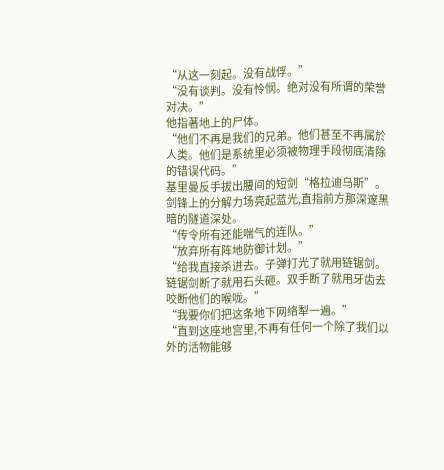“从这一刻起。没有战俘。”
“没有谈判。没有怜悯。绝对没有所谓的荣誉对决。”
他指著地上的尸体。
“他们不再是我们的兄弟。他们甚至不再属於人类。他们是系统里必须被物理手段彻底清除的错误代码。”
基里曼反手拔出腰间的短剑“格拉迪乌斯”。
剑锋上的分解力场亮起蓝光,直指前方那深邃黑暗的隧道深处。
“传令所有还能喘气的连队。”
“放弃所有阵地防御计划。”
“给我直接杀进去。子弹打光了就用链锯剑。链锯剑断了就用石头砸。双手断了就用牙齿去咬断他们的喉咙。”
“我要你们把这条地下网络犁一遍。”
“直到这座地宫里,不再有任何一个除了我们以外的活物能够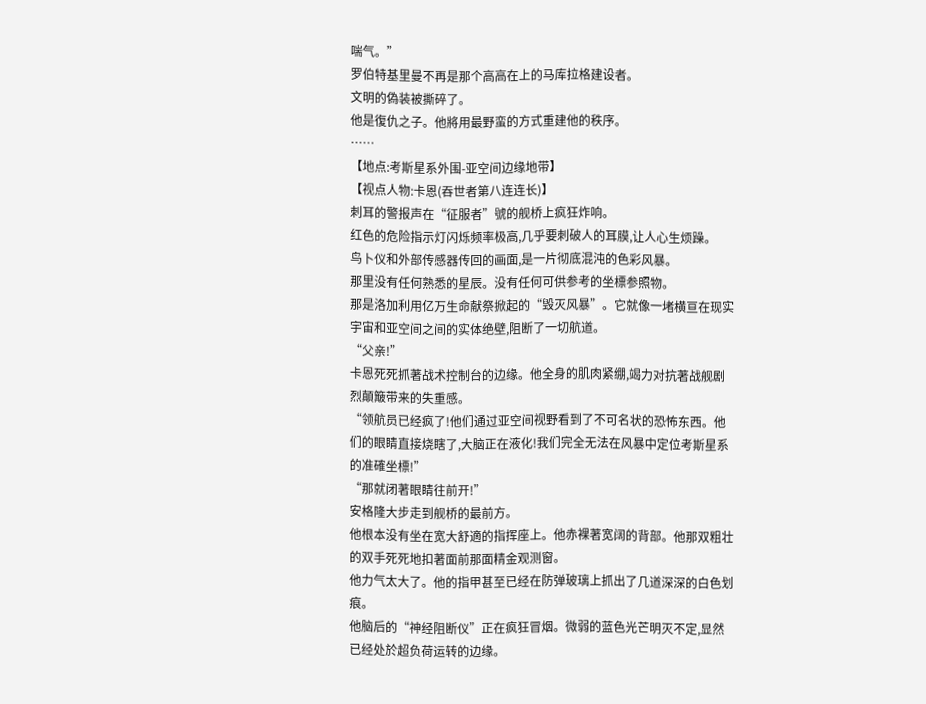喘气。”
罗伯特基里曼不再是那个高高在上的马库拉格建设者。
文明的偽装被撕碎了。
他是復仇之子。他將用最野蛮的方式重建他的秩序。
……
【地点:考斯星系外围-亚空间边缘地带】
【视点人物:卡恩(吞世者第八连连长)】
刺耳的警报声在“征服者”號的舰桥上疯狂炸响。
红色的危险指示灯闪烁频率极高,几乎要刺破人的耳膜,让人心生烦躁。
鸟卜仪和外部传感器传回的画面,是一片彻底混沌的色彩风暴。
那里没有任何熟悉的星辰。没有任何可供参考的坐標参照物。
那是洛加利用亿万生命献祭掀起的“毁灭风暴”。它就像一堵横亘在现实宇宙和亚空间之间的实体绝壁,阻断了一切航道。
“父亲!”
卡恩死死抓著战术控制台的边缘。他全身的肌肉紧绷,竭力对抗著战舰剧烈顛簸带来的失重感。
“领航员已经疯了!他们通过亚空间视野看到了不可名状的恐怖东西。他们的眼睛直接烧瞎了,大脑正在液化!我们完全无法在风暴中定位考斯星系的准確坐標!”
“那就闭著眼睛往前开!”
安格隆大步走到舰桥的最前方。
他根本没有坐在宽大舒適的指挥座上。他赤裸著宽阔的背部。他那双粗壮的双手死死地扣著面前那面精金观测窗。
他力气太大了。他的指甲甚至已经在防弹玻璃上抓出了几道深深的白色划痕。
他脑后的“神经阻断仪”正在疯狂冒烟。微弱的蓝色光芒明灭不定,显然已经处於超负荷运转的边缘。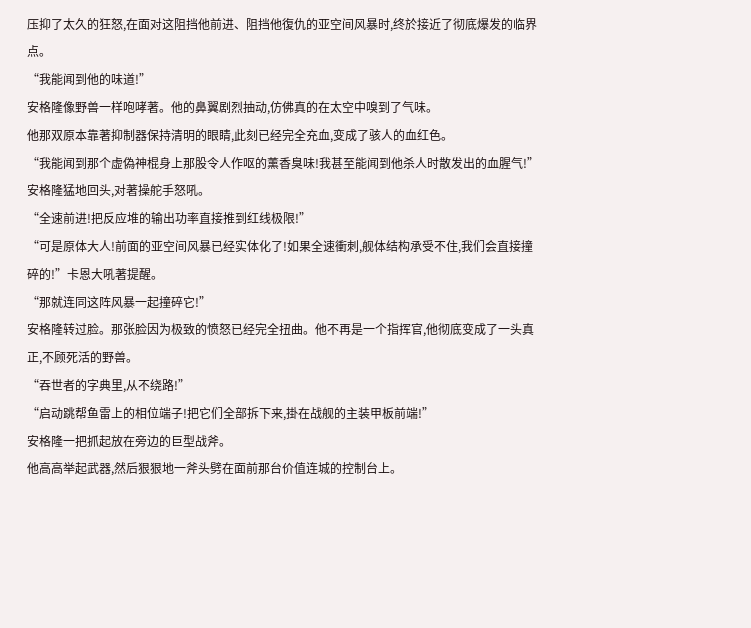压抑了太久的狂怒,在面对这阻挡他前进、阻挡他復仇的亚空间风暴时,终於接近了彻底爆发的临界点。
“我能闻到他的味道!”
安格隆像野兽一样咆哮著。他的鼻翼剧烈抽动,仿佛真的在太空中嗅到了气味。
他那双原本靠著抑制器保持清明的眼睛,此刻已经完全充血,变成了骇人的血红色。
“我能闻到那个虚偽神棍身上那股令人作呕的薰香臭味!我甚至能闻到他杀人时散发出的血腥气!”
安格隆猛地回头,对著操舵手怒吼。
“全速前进!把反应堆的输出功率直接推到红线极限!”
“可是原体大人!前面的亚空间风暴已经实体化了!如果全速衝刺,舰体结构承受不住,我们会直接撞碎的!”卡恩大吼著提醒。
“那就连同这阵风暴一起撞碎它!”
安格隆转过脸。那张脸因为极致的愤怒已经完全扭曲。他不再是一个指挥官,他彻底变成了一头真正,不顾死活的野兽。
“吞世者的字典里,从不绕路!”
“启动跳帮鱼雷上的相位端子!把它们全部拆下来,掛在战舰的主装甲板前端!”
安格隆一把抓起放在旁边的巨型战斧。
他高高举起武器,然后狠狠地一斧头劈在面前那台价值连城的控制台上。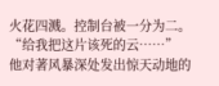火花四溅。控制台被一分为二。
“给我把这片该死的云……”
他对著风暴深处发出惊天动地的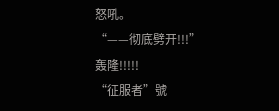怒吼。
“——彻底劈开!!!”
轰隆!!!!!
“征服者”號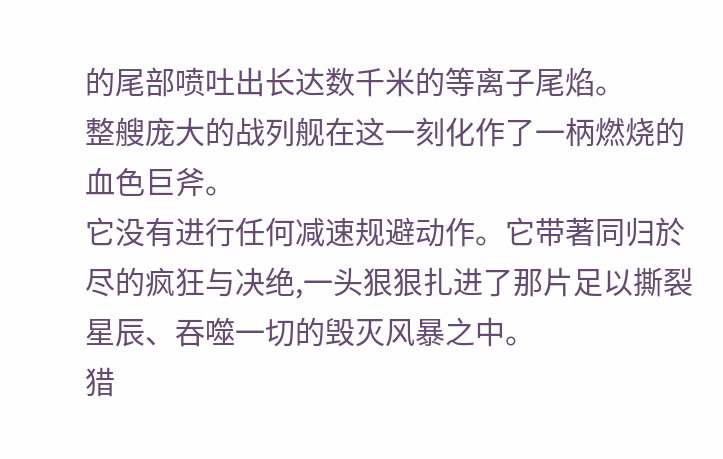的尾部喷吐出长达数千米的等离子尾焰。
整艘庞大的战列舰在这一刻化作了一柄燃烧的血色巨斧。
它没有进行任何减速规避动作。它带著同归於尽的疯狂与决绝,一头狠狠扎进了那片足以撕裂星辰、吞噬一切的毁灭风暴之中。
猎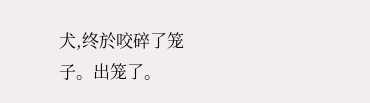犬,终於咬碎了笼子。出笼了。